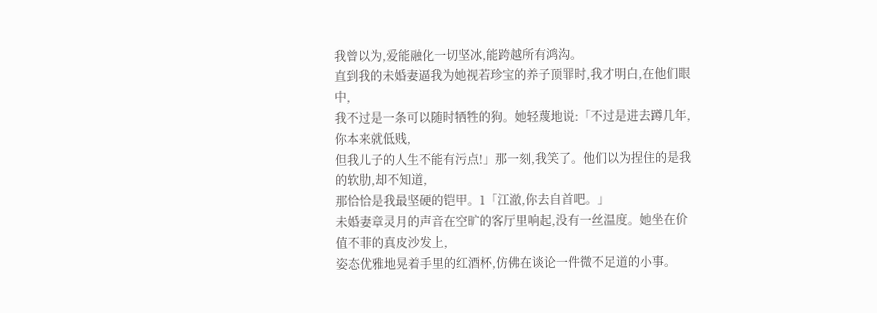我曾以为,爱能融化一切坚冰,能跨越所有鸿沟。
直到我的未婚妻逼我为她视若珍宝的养子顶罪时,我才明白,在他们眼中,
我不过是一条可以随时牺牲的狗。她轻蔑地说:「不过是进去蹲几年,你本来就低贱,
但我儿子的人生不能有污点!」那一刻,我笑了。他们以为捏住的是我的软肋,却不知道,
那恰恰是我最坚硬的铠甲。1「江澈,你去自首吧。」
未婚妻章灵月的声音在空旷的客厅里响起,没有一丝温度。她坐在价值不菲的真皮沙发上,
姿态优雅地晃着手里的红酒杯,仿佛在谈论一件微不足道的小事。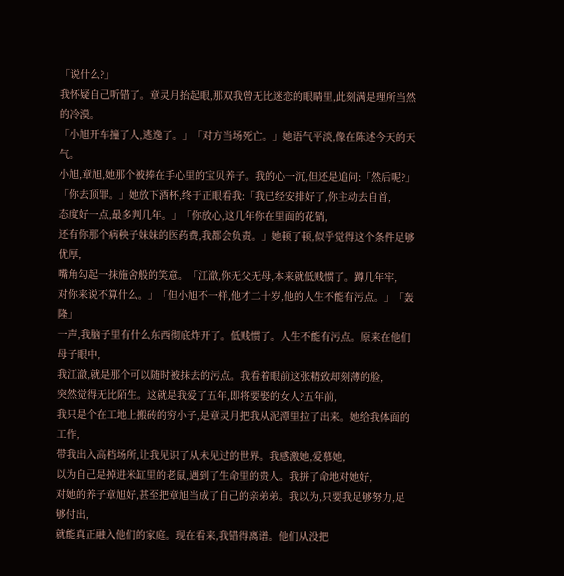「说什么?」
我怀疑自己听错了。章灵月抬起眼,那双我曾无比迷恋的眼睛里,此刻满是理所当然的冷漠。
「小旭开车撞了人,逃逸了。」「对方当场死亡。」她语气平淡,像在陈述今天的天气。
小旭,章旭,她那个被捧在手心里的宝贝养子。我的心一沉,但还是追问:「然后呢?」
「你去顶罪。」她放下酒杯,终于正眼看我:「我已经安排好了,你主动去自首,
态度好一点,最多判几年。」「你放心,这几年你在里面的花销,
还有你那个病秧子妹妹的医药费,我都会负责。」她顿了顿,似乎觉得这个条件足够优厚,
嘴角勾起一抹施舍般的笑意。「江澈,你无父无母,本来就低贱惯了。蹲几年牢,
对你来说不算什么。」「但小旭不一样,他才二十岁,他的人生不能有污点。」「轰隆」
一声,我脑子里有什么东西彻底炸开了。低贱惯了。人生不能有污点。原来在他们母子眼中,
我江澈,就是那个可以随时被抹去的污点。我看着眼前这张精致却刻薄的脸,
突然觉得无比陌生。这就是我爱了五年,即将要娶的女人?五年前,
我只是个在工地上搬砖的穷小子,是章灵月把我从泥潭里拉了出来。她给我体面的工作,
带我出入高档场所,让我见识了从未见过的世界。我感激她,爱慕她,
以为自己是掉进米缸里的老鼠,遇到了生命里的贵人。我拼了命地对她好,
对她的养子章旭好,甚至把章旭当成了自己的亲弟弟。我以为,只要我足够努力,足够付出,
就能真正融入他们的家庭。现在看来,我错得离谱。他们从没把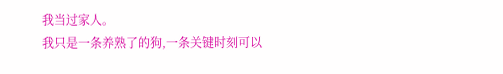我当过家人。
我只是一条养熟了的狗,一条关键时刻可以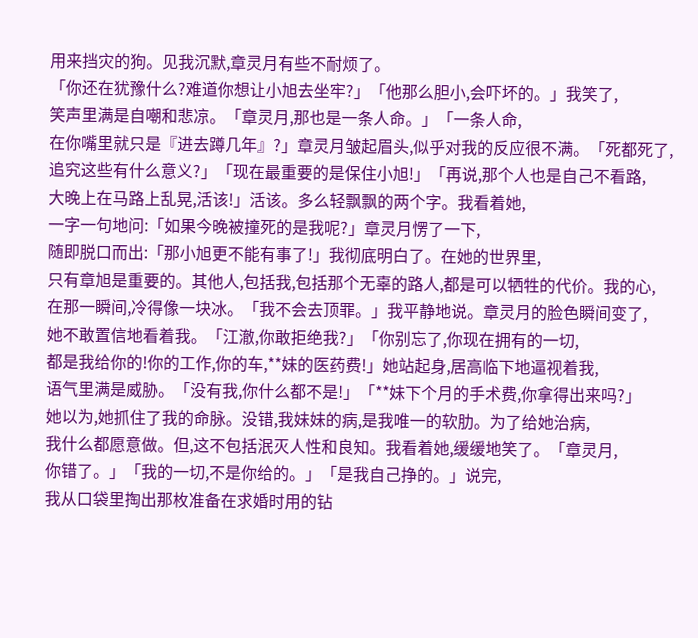用来挡灾的狗。见我沉默,章灵月有些不耐烦了。
「你还在犹豫什么?难道你想让小旭去坐牢?」「他那么胆小,会吓坏的。」我笑了,
笑声里满是自嘲和悲凉。「章灵月,那也是一条人命。」「一条人命,
在你嘴里就只是『进去蹲几年』?」章灵月皱起眉头,似乎对我的反应很不满。「死都死了,
追究这些有什么意义?」「现在最重要的是保住小旭!」「再说,那个人也是自己不看路,
大晚上在马路上乱晃,活该!」活该。多么轻飘飘的两个字。我看着她,
一字一句地问:「如果今晚被撞死的是我呢?」章灵月愣了一下,
随即脱口而出:「那小旭更不能有事了!」我彻底明白了。在她的世界里,
只有章旭是重要的。其他人,包括我,包括那个无辜的路人,都是可以牺牲的代价。我的心,
在那一瞬间,冷得像一块冰。「我不会去顶罪。」我平静地说。章灵月的脸色瞬间变了,
她不敢置信地看着我。「江澈,你敢拒绝我?」「你别忘了,你现在拥有的一切,
都是我给你的!你的工作,你的车,**妹的医药费!」她站起身,居高临下地逼视着我,
语气里满是威胁。「没有我,你什么都不是!」「**妹下个月的手术费,你拿得出来吗?」
她以为,她抓住了我的命脉。没错,我妹妹的病,是我唯一的软肋。为了给她治病,
我什么都愿意做。但,这不包括泯灭人性和良知。我看着她,缓缓地笑了。「章灵月,
你错了。」「我的一切,不是你给的。」「是我自己挣的。」说完,
我从口袋里掏出那枚准备在求婚时用的钻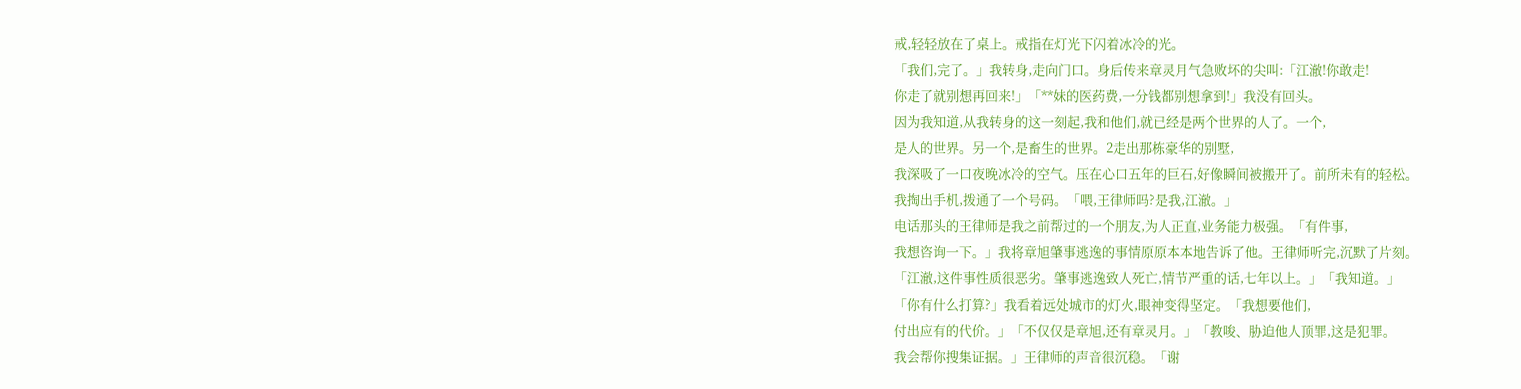戒,轻轻放在了桌上。戒指在灯光下闪着冰冷的光。
「我们,完了。」我转身,走向门口。身后传来章灵月气急败坏的尖叫:「江澈!你敢走!
你走了就别想再回来!」「**妹的医药费,一分钱都别想拿到!」我没有回头。
因为我知道,从我转身的这一刻起,我和他们,就已经是两个世界的人了。一个,
是人的世界。另一个,是畜生的世界。2走出那栋豪华的别墅,
我深吸了一口夜晚冰冷的空气。压在心口五年的巨石,好像瞬间被搬开了。前所未有的轻松。
我掏出手机,拨通了一个号码。「喂,王律师吗?是我,江澈。」
电话那头的王律师是我之前帮过的一个朋友,为人正直,业务能力极强。「有件事,
我想咨询一下。」我将章旭肇事逃逸的事情原原本本地告诉了他。王律师听完,沉默了片刻。
「江澈,这件事性质很恶劣。肇事逃逸致人死亡,情节严重的话,七年以上。」「我知道。」
「你有什么打算?」我看着远处城市的灯火,眼神变得坚定。「我想要他们,
付出应有的代价。」「不仅仅是章旭,还有章灵月。」「教唆、胁迫他人顶罪,这是犯罪。
我会帮你搜集证据。」王律师的声音很沉稳。「谢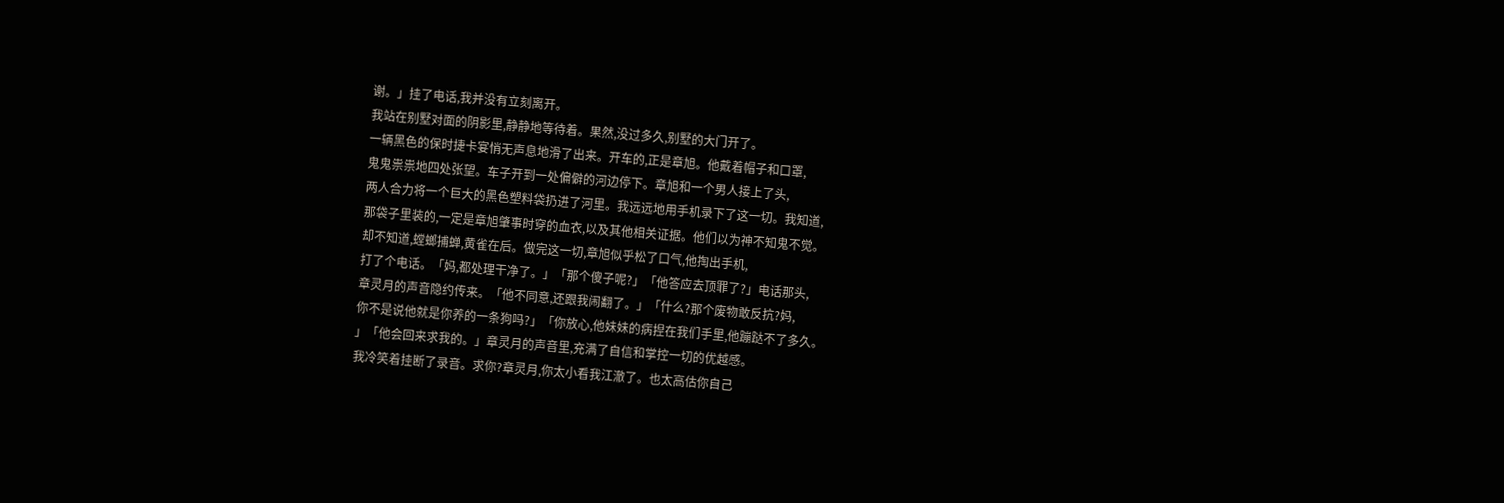谢。」挂了电话,我并没有立刻离开。
我站在别墅对面的阴影里,静静地等待着。果然,没过多久,别墅的大门开了。
一辆黑色的保时捷卡宴悄无声息地滑了出来。开车的,正是章旭。他戴着帽子和口罩,
鬼鬼祟祟地四处张望。车子开到一处偏僻的河边停下。章旭和一个男人接上了头,
两人合力将一个巨大的黑色塑料袋扔进了河里。我远远地用手机录下了这一切。我知道,
那袋子里装的,一定是章旭肇事时穿的血衣,以及其他相关证据。他们以为神不知鬼不觉。
却不知道,螳螂捕蝉,黄雀在后。做完这一切,章旭似乎松了口气,他掏出手机,
打了个电话。「妈,都处理干净了。」「那个傻子呢?」「他答应去顶罪了?」电话那头,
章灵月的声音隐约传来。「他不同意,还跟我闹翻了。」「什么?那个废物敢反抗?妈,
你不是说他就是你养的一条狗吗?」「你放心,他妹妹的病捏在我们手里,他蹦跶不了多久。
」「他会回来求我的。」章灵月的声音里,充满了自信和掌控一切的优越感。
我冷笑着挂断了录音。求你?章灵月,你太小看我江澈了。也太高估你自己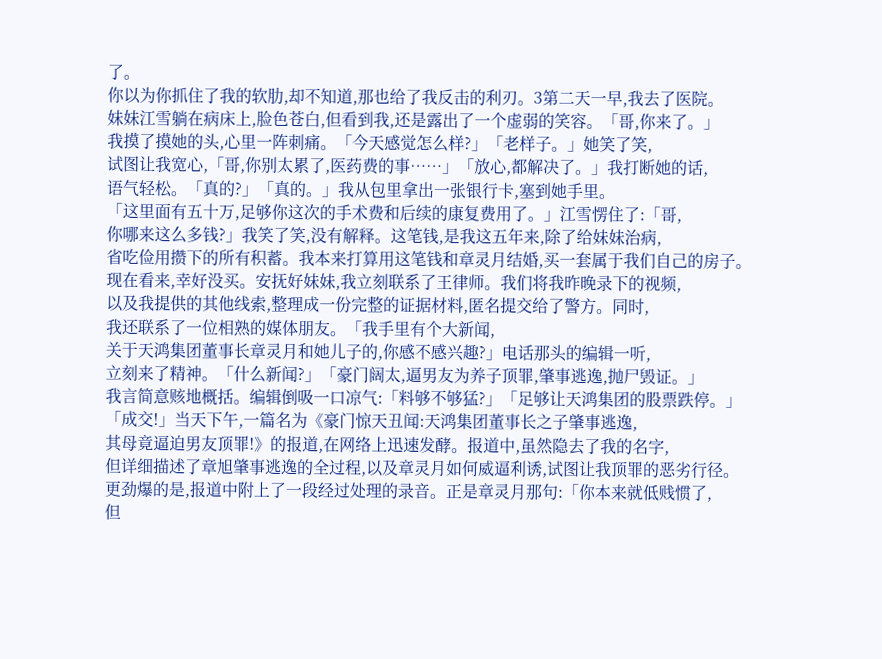了。
你以为你抓住了我的软肋,却不知道,那也给了我反击的利刃。3第二天一早,我去了医院。
妹妹江雪躺在病床上,脸色苍白,但看到我,还是露出了一个虚弱的笑容。「哥,你来了。」
我摸了摸她的头,心里一阵刺痛。「今天感觉怎么样?」「老样子。」她笑了笑,
试图让我宽心,「哥,你别太累了,医药费的事……」「放心,都解决了。」我打断她的话,
语气轻松。「真的?」「真的。」我从包里拿出一张银行卡,塞到她手里。
「这里面有五十万,足够你这次的手术费和后续的康复费用了。」江雪愣住了:「哥,
你哪来这么多钱?」我笑了笑,没有解释。这笔钱,是我这五年来,除了给妹妹治病,
省吃俭用攒下的所有积蓄。我本来打算用这笔钱和章灵月结婚,买一套属于我们自己的房子。
现在看来,幸好没买。安抚好妹妹,我立刻联系了王律师。我们将我昨晚录下的视频,
以及我提供的其他线索,整理成一份完整的证据材料,匿名提交给了警方。同时,
我还联系了一位相熟的媒体朋友。「我手里有个大新闻,
关于天鸿集团董事长章灵月和她儿子的,你感不感兴趣?」电话那头的编辑一听,
立刻来了精神。「什么新闻?」「豪门阔太,逼男友为养子顶罪,肇事逃逸,抛尸毁证。」
我言简意赅地概括。编辑倒吸一口凉气:「料够不够猛?」「足够让天鸿集团的股票跌停。」
「成交!」当天下午,一篇名为《豪门惊天丑闻:天鸿集团董事长之子肇事逃逸,
其母竟逼迫男友顶罪!》的报道,在网络上迅速发酵。报道中,虽然隐去了我的名字,
但详细描述了章旭肇事逃逸的全过程,以及章灵月如何威逼利诱,试图让我顶罪的恶劣行径。
更劲爆的是,报道中附上了一段经过处理的录音。正是章灵月那句:「你本来就低贱惯了,
但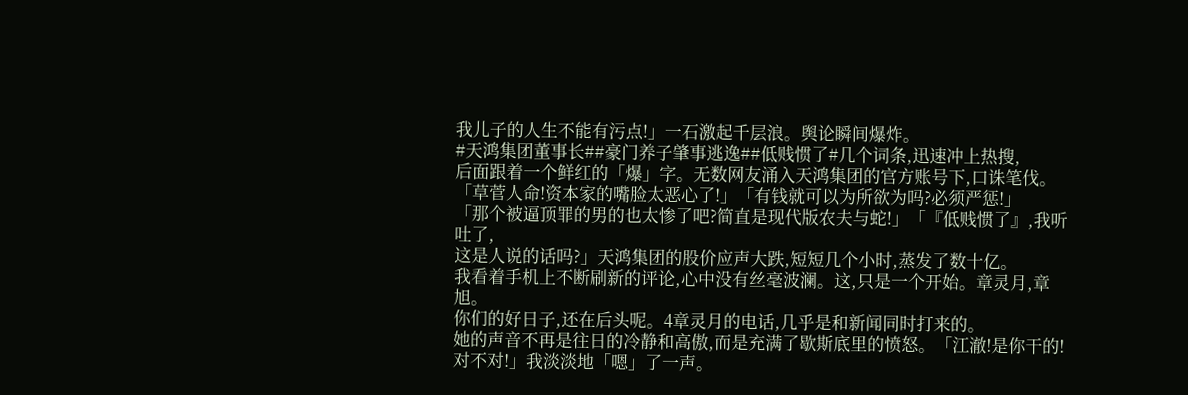我儿子的人生不能有污点!」一石激起千层浪。舆论瞬间爆炸。
#天鸿集团董事长##豪门养子肇事逃逸##低贱惯了#几个词条,迅速冲上热搜,
后面跟着一个鲜红的「爆」字。无数网友涌入天鸿集团的官方账号下,口诛笔伐。
「草菅人命!资本家的嘴脸太恶心了!」「有钱就可以为所欲为吗?必须严惩!」
「那个被逼顶罪的男的也太惨了吧?简直是现代版农夫与蛇!」「『低贱惯了』,我听吐了,
这是人说的话吗?」天鸿集团的股价应声大跌,短短几个小时,蒸发了数十亿。
我看着手机上不断刷新的评论,心中没有丝毫波澜。这,只是一个开始。章灵月,章旭。
你们的好日子,还在后头呢。4章灵月的电话,几乎是和新闻同时打来的。
她的声音不再是往日的冷静和高傲,而是充满了歇斯底里的愤怒。「江澈!是你干的!
对不对!」我淡淡地「嗯」了一声。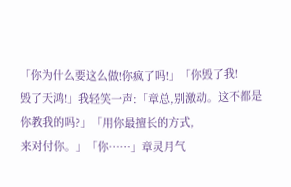「你为什么要这么做!你疯了吗!」「你毁了我!
毁了天鸿!」我轻笑一声:「章总,别激动。这不都是你教我的吗?」「用你最擅长的方式,
来对付你。」「你……」章灵月气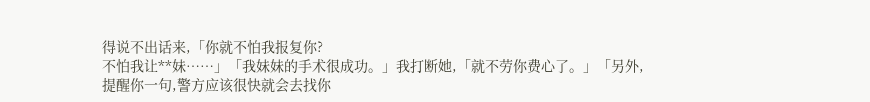得说不出话来,「你就不怕我报复你?
不怕我让**妹……」「我妹妹的手术很成功。」我打断她,「就不劳你费心了。」「另外,
提醒你一句,警方应该很快就会去找你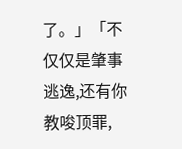了。」「不仅仅是肇事逃逸,还有你教唆顶罪,